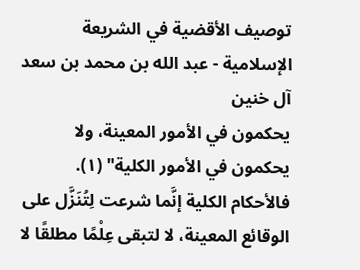توصيف الأقضية في الشريعة الإسلامية - عبد الله بن محمد بن سعد آل خنين
يحكمون في الأمور المعينة، ولا يحكمون في الأمور الكلية" (١).
فالأحكام الكلية إنَّما شرعت لِتُنَزَّل على الوقائع المعينة، لا لتبقى عِلْمًا مطلقًا لا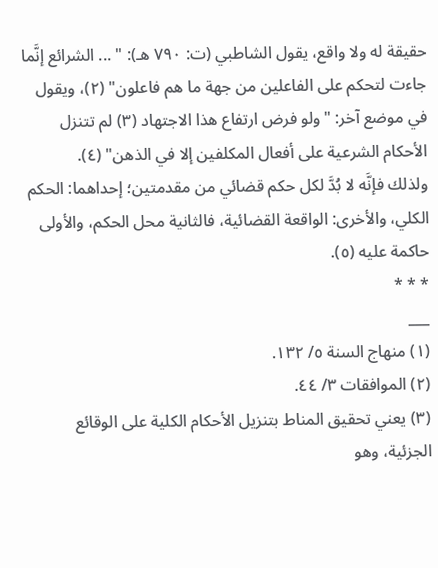حقيقة له ولا واقع، يقول الشاطبي (ت: ٧٩٠ هـ): " ... الشرائع إنَّما جاءت لتحكم على الفاعلين من جهة ما هم فاعلون" (٢)، ويقول في موضع آخر: "ولو فرض ارتفاع هذا الاجتهاد (٣) لم تتنزل الأحكام الشرعية على أفعال المكلفين إلا في الذهن" (٤).
ولذلك فإنَّه لا بُدَّ لكل حكم قضائي من مقدمتين؛ إحداهما: الحكم الكلي، والأخرى: الواقعة القضائية، فالثانية محل الحكم، والأولى حاكمة عليه (٥).
* * *
___
(١) منهاج السنة ٥/ ١٣٢.
(٢) الموافقات ٣/ ٤٤.
(٣) يعني تحقيق المناط بتنزيل الأحكام الكلية على الوقائع الجزئية، وهو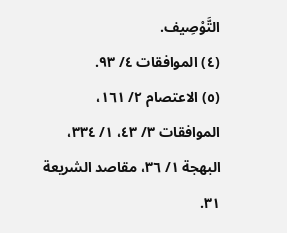التَّوْصِيف.
(٤) الموافقات ٤/ ٩٣.
(٥) الاعتصام ٢/ ١٦١، الموافقات ٣/ ٤٣، ١/ ٣٣٤، البهجة ١/ ٣٦، مقاصد الشريعة ٣١.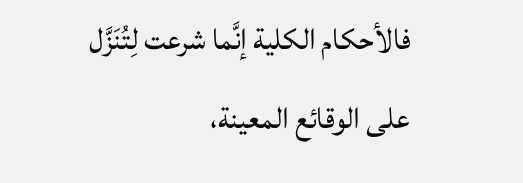فالأحكام الكلية إنَّما شرعت لِتُنَزَّل على الوقائع المعينة،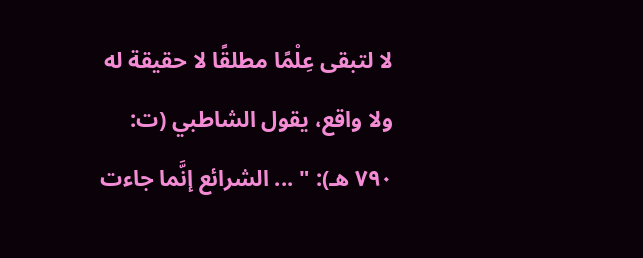لا لتبقى عِلْمًا مطلقًا لا حقيقة له ولا واقع، يقول الشاطبي (ت: ٧٩٠ هـ): " ... الشرائع إنَّما جاءت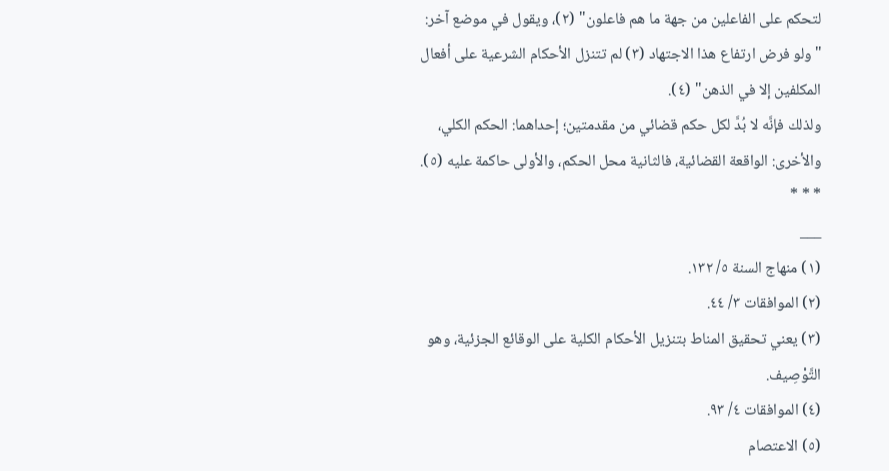لتحكم على الفاعلين من جهة ما هم فاعلون" (٢)، ويقول في موضع آخر: "ولو فرض ارتفاع هذا الاجتهاد (٣) لم تتنزل الأحكام الشرعية على أفعال المكلفين إلا في الذهن" (٤).
ولذلك فإنَّه لا بُدَّ لكل حكم قضائي من مقدمتين؛ إحداهما: الحكم الكلي، والأخرى: الواقعة القضائية، فالثانية محل الحكم، والأولى حاكمة عليه (٥).
* * *
___
(١) منهاج السنة ٥/ ١٣٢.
(٢) الموافقات ٣/ ٤٤.
(٣) يعني تحقيق المناط بتنزيل الأحكام الكلية على الوقائع الجزئية، وهو التَّوْصِيف.
(٤) الموافقات ٤/ ٩٣.
(٥) الاعتصام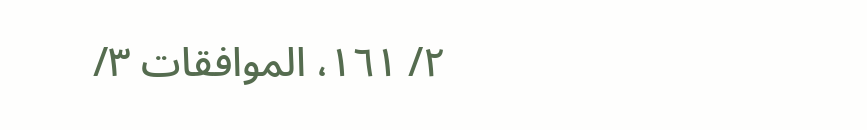٢/ ١٦١، الموافقات ٣/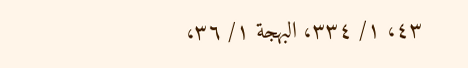٤٣، ١/ ٣٣٤، البهجة ١/ ٣٦،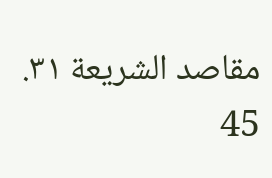مقاصد الشريعة ٣١.
45